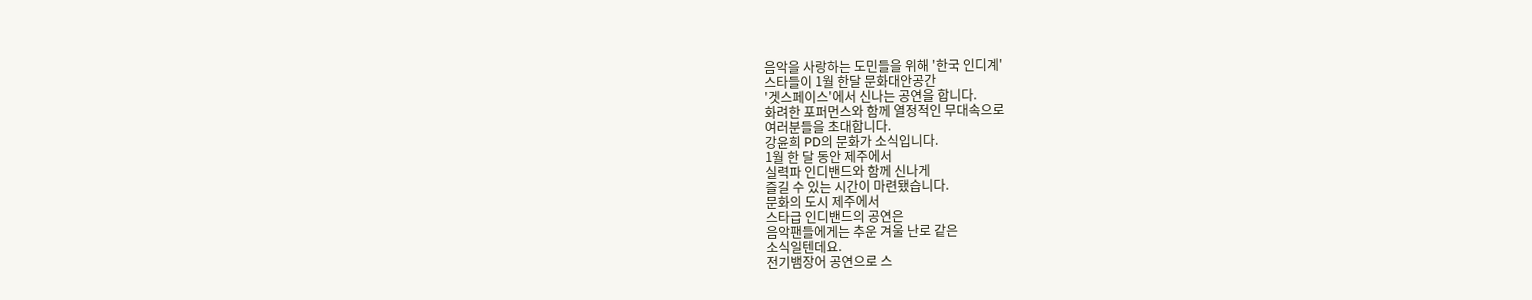음악을 사랑하는 도민들을 위해 '한국 인디계'
스타들이 1월 한달 문화대안공간
'겟스페이스'에서 신나는 공연을 합니다.
화려한 포퍼먼스와 함께 열정적인 무대속으로
여러분들을 초대합니다.
강윤희 PD의 문화가 소식입니다.
1월 한 달 동안 제주에서
실력파 인디밴드와 함께 신나게
즐길 수 있는 시간이 마련됐습니다.
문화의 도시 제주에서
스타급 인디밴드의 공연은
음악팬들에게는 추운 겨울 난로 같은
소식일텐데요.
전기뱀장어 공연으로 스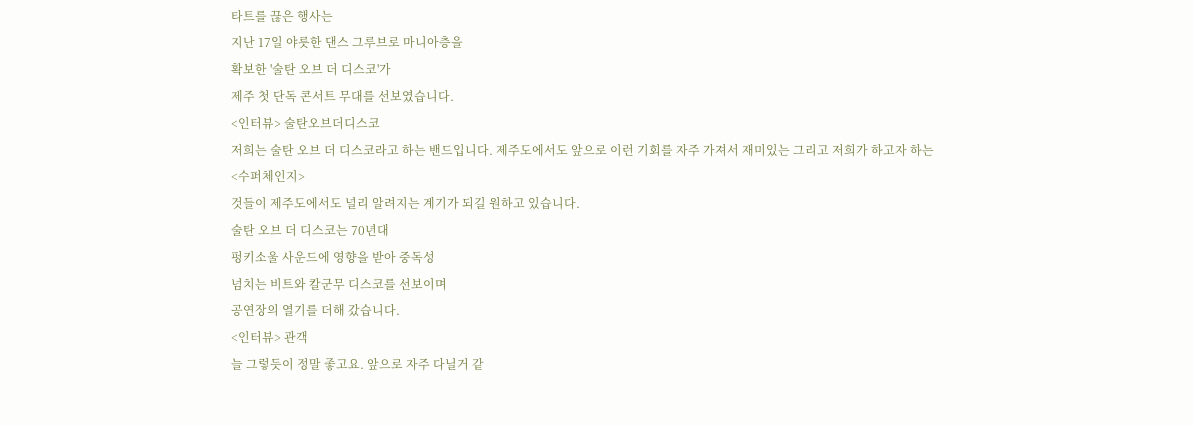타트를 끊은 행사는
지난 17일 야릇한 댄스 그루브로 마니아층을
확보한 '술탄 오브 더 디스코'가
제주 첫 단독 콘서트 무대를 선보였습니다.
<인터뷰> 술탄오브더디스코
저희는 술탄 오브 더 디스코라고 하는 밴드입니다. 제주도에서도 앞으로 이런 기회를 자주 가져서 재미있는 그리고 저희가 하고자 하는
<수퍼체인지>
것들이 제주도에서도 널리 알려지는 계기가 되길 원하고 있습니다.
술탄 오브 더 디스코는 70년대
펑키소울 사운드에 영향을 받아 중독성
넘치는 비트와 칼군무 디스코를 선보이며
공연장의 열기를 더해 갔습니다.
<인터뷰> 관객
늘 그렇듯이 정말 좋고요. 앞으로 자주 다닐거 같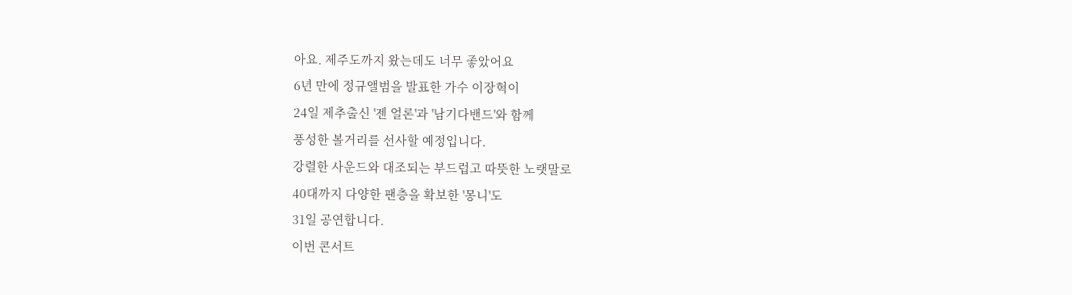아요. 제주도까지 왔는데도 너무 좋았어요
6년 만에 정규앨범을 발표한 가수 이장혁이
24일 제추출신 '젠 얼론'과 '남기다밴드'와 함께
풍성한 볼거리를 선사할 예정입니다.
강렬한 사운드와 대조되는 부드럽고 따뜻한 노랫말로
40대까지 다양한 팬층을 확보한 '몽니'도
31일 공연합니다.
이번 콘서트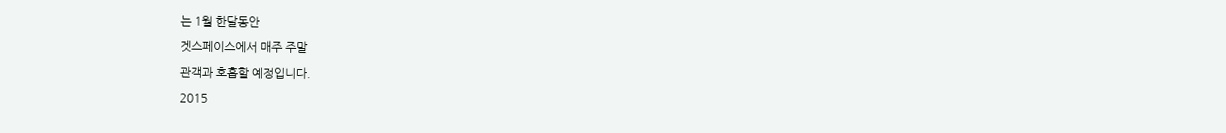는 1월 한달동안
겟스페이스에서 매주 주말
관객과 호흡할 예정입니다.
2015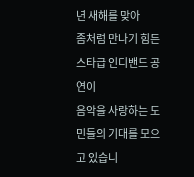년 새해를 맞아
좀처럼 만나기 힘든 스타급 인디밴드 공연이
음악을 사랑하는 도민들의 기대를 모으고 있습니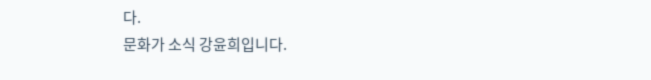다.
문화가 소식 강윤희입니다.